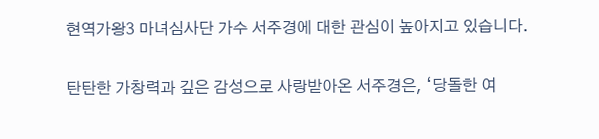현역가왕3 마녀심사단 가수 서주경에 대한 관심이 높아지고 있습니다.

탄탄한 가창력과 깊은 감성으로 사랑받아온 서주경은, ‘당돌한 여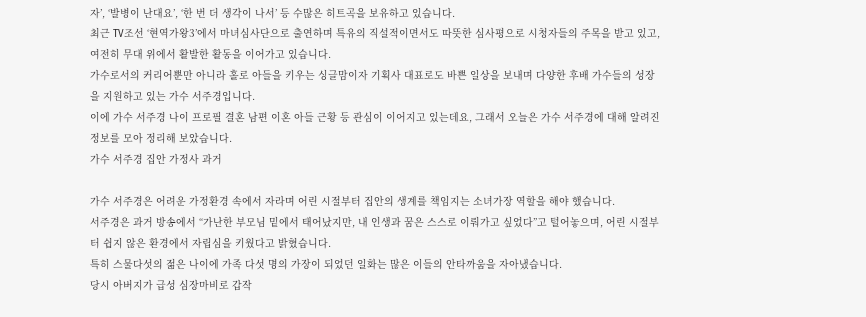자’, ‘발병이 난대요’, ‘한 번 더 생각이 나서’ 등 수많은 히트곡을 보유하고 있습니다.
최근 TV조선 ‘현역가왕3’에서 마녀심사단으로 출연하며 특유의 직설적이면서도 따뜻한 심사평으로 시청자들의 주목을 받고 있고, 여전히 무대 위에서 활발한 활동을 이어가고 있습니다.
가수로서의 커리어뿐만 아니라 홀로 아들을 키우는 싱글맘이자 기획사 대표로도 바쁜 일상을 보내며 다양한 후배 가수들의 성장을 지원하고 있는 가수 서주경입니다.
이에 가수 서주경 나이 프로필 결혼 남편 이혼 아들 근황 등 관심이 이어지고 있는데요, 그래서 오늘은 가수 서주경에 대해 알려진 정보를 모아 정리해 보았습니다.
가수 서주경 집안 가정사 과거

가수 서주경은 어려운 가정환경 속에서 자라며 어린 시절부터 집안의 생계를 책임지는 소녀가장 역할을 해야 했습니다.
서주경은 과거 방송에서 “가난한 부모님 밑에서 태어났지만, 내 인생과 꿈은 스스로 이뤄가고 싶었다”고 털어놓으며, 어린 시절부터 쉽지 않은 환경에서 자립심을 키웠다고 밝혔습니다.
특히 스물다섯의 젊은 나이에 가족 다섯 명의 가장이 되었던 일화는 많은 이들의 안타까움을 자아냈습니다.
당시 아버지가 급성 심장마비로 갑작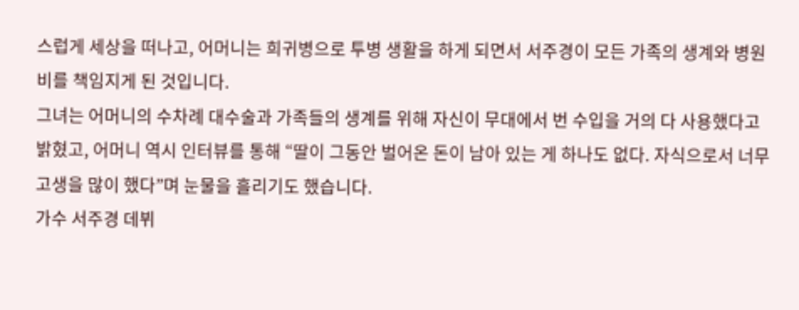스럽게 세상을 떠나고, 어머니는 희귀병으로 투병 생활을 하게 되면서 서주경이 모든 가족의 생계와 병원비를 책임지게 된 것입니다.
그녀는 어머니의 수차례 대수술과 가족들의 생계를 위해 자신이 무대에서 번 수입을 거의 다 사용했다고 밝혔고, 어머니 역시 인터뷰를 통해 “딸이 그동안 벌어온 돈이 남아 있는 게 하나도 없다. 자식으로서 너무 고생을 많이 했다”며 눈물을 흘리기도 했습니다.
가수 서주경 데뷔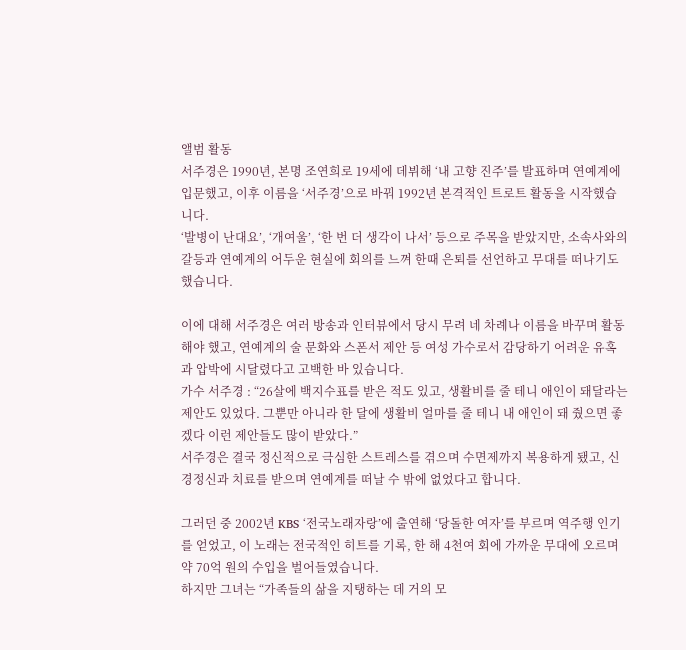앨범 활동
서주경은 1990년, 본명 조연희로 19세에 데뷔해 ‘내 고향 진주’를 발표하며 연예계에 입문했고, 이후 이름을 ‘서주경’으로 바꿔 1992년 본격적인 트로트 활동을 시작했습니다.
‘발병이 난대요’, ‘개여울’, ‘한 번 더 생각이 나서’ 등으로 주목을 받았지만, 소속사와의 갈등과 연예계의 어두운 현실에 회의를 느껴 한때 은퇴를 선언하고 무대를 떠나기도 했습니다.

이에 대해 서주경은 여러 방송과 인터뷰에서 당시 무려 네 차례나 이름을 바꾸며 활동해야 했고, 연예계의 술 문화와 스폰서 제안 등 여성 가수로서 감당하기 어려운 유혹과 압박에 시달렸다고 고백한 바 있습니다.
가수 서주경 : “26살에 백지수표를 받은 적도 있고, 생활비를 줄 테니 애인이 돼달라는 제안도 있었다. 그뿐만 아니라 한 달에 생활비 얼마를 줄 테니 내 애인이 돼 줬으면 좋겠다 이런 제안들도 많이 받았다.”
서주경은 결국 정신적으로 극심한 스트레스를 겪으며 수면제까지 복용하게 됐고, 신경정신과 치료를 받으며 연예계를 떠날 수 밖에 없었다고 합니다.

그러던 중 2002년 KBS ‘전국노래자랑’에 출연해 ‘당돌한 여자’를 부르며 역주행 인기를 얻었고, 이 노래는 전국적인 히트를 기록, 한 해 4천여 회에 가까운 무대에 오르며 약 70억 원의 수입을 벌어들였습니다.
하지만 그녀는 “가족들의 삶을 지탱하는 데 거의 모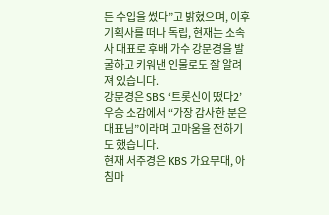든 수입을 썼다”고 밝혔으며, 이후 기획사를 떠나 독립, 현재는 소속사 대표로 후배 가수 강문경을 발굴하고 키워낸 인물로도 잘 알려져 있습니다.
강문경은 SBS ‘트롯신이 떴다2’ 우승 소감에서 “가장 감사한 분은 대표님”이라며 고마움을 전하기도 했습니다.
현재 서주경은 KBS 가요무대, 아침마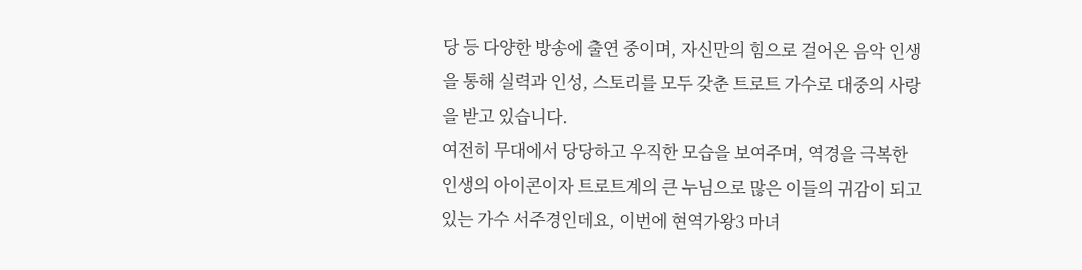당 등 다양한 방송에 출연 중이며, 자신만의 힘으로 걸어온 음악 인생을 통해 실력과 인성, 스토리를 모두 갖춘 트로트 가수로 대중의 사랑을 받고 있습니다.
여전히 무대에서 당당하고 우직한 모습을 보여주며, 역경을 극복한 인생의 아이콘이자 트로트계의 큰 누님으로 많은 이들의 귀감이 되고 있는 가수 서주경인데요, 이번에 현역가왕3 마녀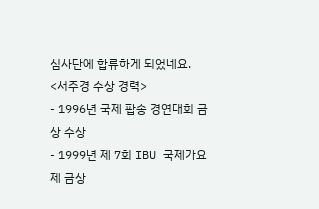심사단에 합류하게 되었네요.
<서주경 수상 경력>
- 1996년 국제 팝송 경연대회 금상 수상
- 1999년 제 7회 IBU 국제가요제 금상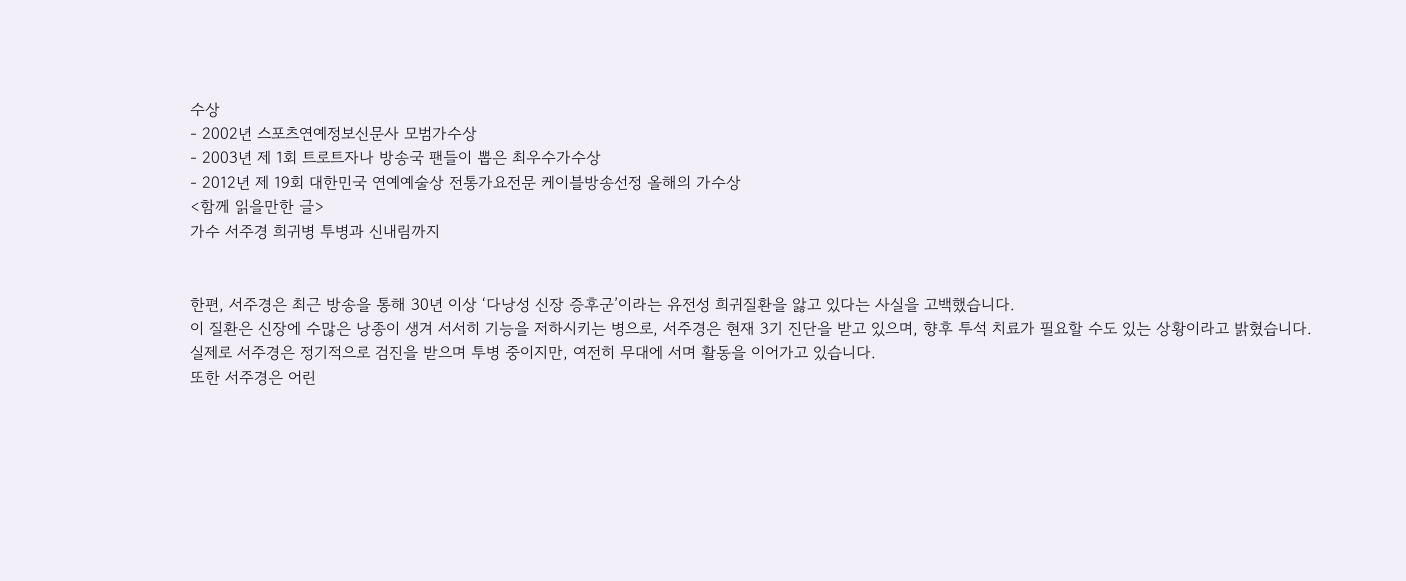수상
- 2002년 스포츠연예정보신문사 모범가수상
- 2003년 제 1회 트로트자나 방송국 팬들이 뽑은 최우수가수상
- 2012년 제 19회 대한민국 연예예술상 전통가요전문 케이블방송선정 올해의 가수상
<함께 읽을만한 글>
가수 서주경 희귀병 투병과 신내림까지


한편, 서주경은 최근 방송을 통해 30년 이상 ‘다낭성 신장 증후군’이라는 유전성 희귀질환을 앓고 있다는 사실을 고백했습니다.
이 질환은 신장에 수많은 낭종이 생겨 서서히 기능을 저하시키는 병으로, 서주경은 현재 3기 진단을 받고 있으며, 향후 투석 치료가 필요할 수도 있는 상황이라고 밝혔습니다.
실제로 서주경은 정기적으로 검진을 받으며 투병 중이지만, 여전히 무대에 서며 활동을 이어가고 있습니다.
또한 서주경은 어린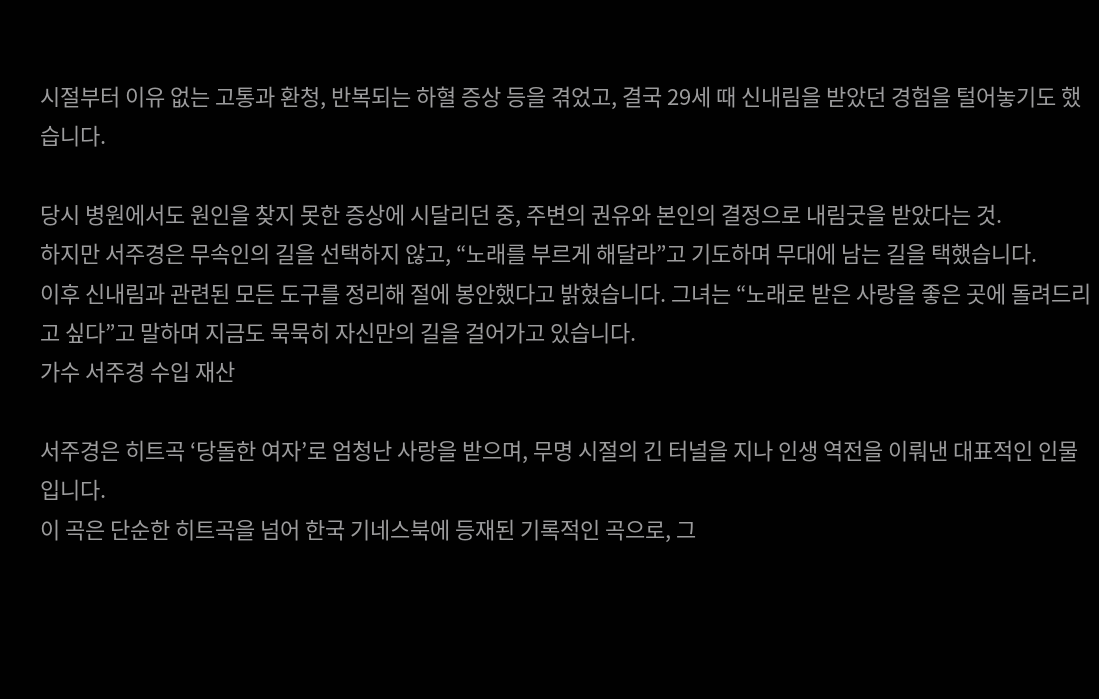시절부터 이유 없는 고통과 환청, 반복되는 하혈 증상 등을 겪었고, 결국 29세 때 신내림을 받았던 경험을 털어놓기도 했습니다.

당시 병원에서도 원인을 찾지 못한 증상에 시달리던 중, 주변의 권유와 본인의 결정으로 내림굿을 받았다는 것.
하지만 서주경은 무속인의 길을 선택하지 않고, “노래를 부르게 해달라”고 기도하며 무대에 남는 길을 택했습니다.
이후 신내림과 관련된 모든 도구를 정리해 절에 봉안했다고 밝혔습니다. 그녀는 “노래로 받은 사랑을 좋은 곳에 돌려드리고 싶다”고 말하며 지금도 묵묵히 자신만의 길을 걸어가고 있습니다.
가수 서주경 수입 재산

서주경은 히트곡 ‘당돌한 여자’로 엄청난 사랑을 받으며, 무명 시절의 긴 터널을 지나 인생 역전을 이뤄낸 대표적인 인물입니다.
이 곡은 단순한 히트곡을 넘어 한국 기네스북에 등재된 기록적인 곡으로, 그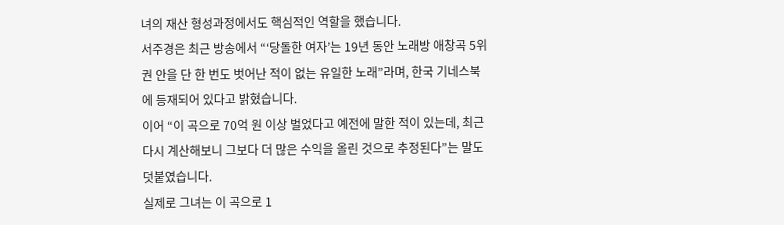녀의 재산 형성과정에서도 핵심적인 역할을 했습니다.
서주경은 최근 방송에서 “‘당돌한 여자’는 19년 동안 노래방 애창곡 5위권 안을 단 한 번도 벗어난 적이 없는 유일한 노래”라며, 한국 기네스북에 등재되어 있다고 밝혔습니다.
이어 “이 곡으로 70억 원 이상 벌었다고 예전에 말한 적이 있는데, 최근 다시 계산해보니 그보다 더 많은 수익을 올린 것으로 추정된다”는 말도 덧붙였습니다.
실제로 그녀는 이 곡으로 1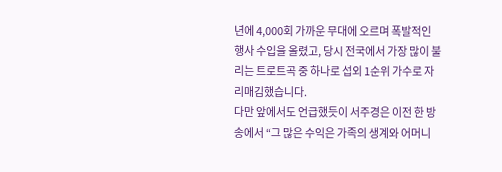년에 4,000회 가까운 무대에 오르며 폭발적인 행사 수입을 올렸고, 당시 전국에서 가장 많이 불리는 트로트곡 중 하나로 섭외 1순위 가수로 자리매김했습니다.
다만 앞에서도 언급했듯이 서주경은 이전 한 방송에서 “그 많은 수익은 가족의 생계와 어머니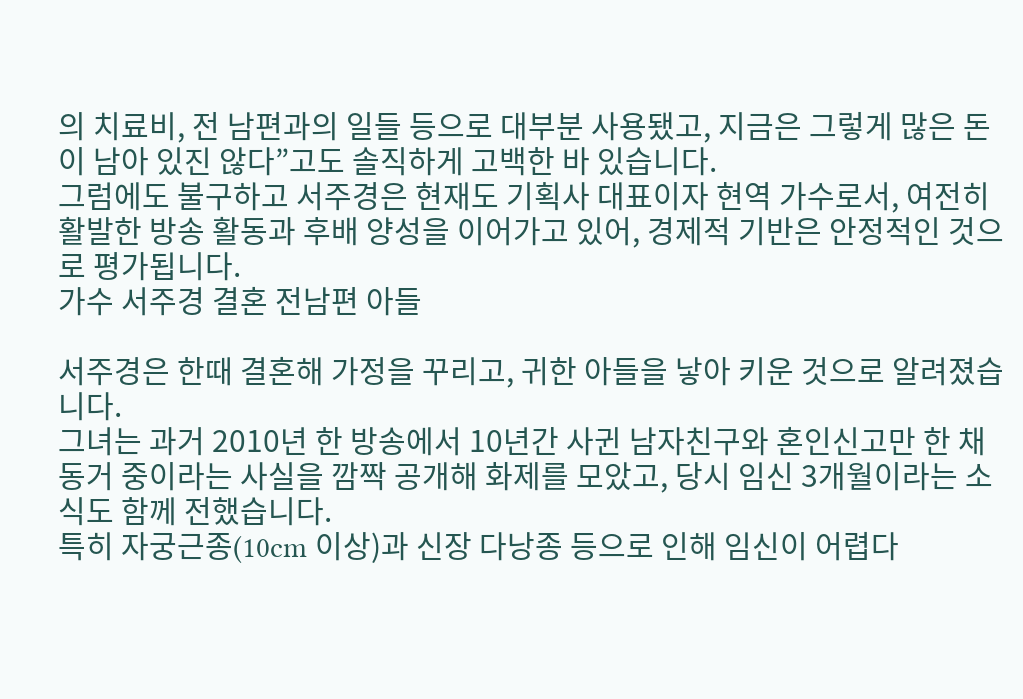의 치료비, 전 남편과의 일들 등으로 대부분 사용됐고, 지금은 그렇게 많은 돈이 남아 있진 않다”고도 솔직하게 고백한 바 있습니다.
그럼에도 불구하고 서주경은 현재도 기획사 대표이자 현역 가수로서, 여전히 활발한 방송 활동과 후배 양성을 이어가고 있어, 경제적 기반은 안정적인 것으로 평가됩니다.
가수 서주경 결혼 전남편 아들

서주경은 한때 결혼해 가정을 꾸리고, 귀한 아들을 낳아 키운 것으로 알려졌습니다.
그녀는 과거 2010년 한 방송에서 10년간 사귄 남자친구와 혼인신고만 한 채 동거 중이라는 사실을 깜짝 공개해 화제를 모았고, 당시 임신 3개월이라는 소식도 함께 전했습니다.
특히 자궁근종(10cm 이상)과 신장 다낭종 등으로 인해 임신이 어렵다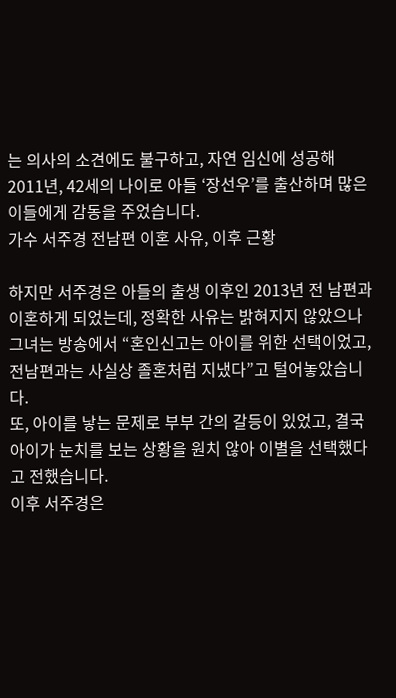는 의사의 소견에도 불구하고, 자연 임신에 성공해 2011년, 42세의 나이로 아들 ‘장선우’를 출산하며 많은 이들에게 감동을 주었습니다.
가수 서주경 전남편 이혼 사유, 이후 근황

하지만 서주경은 아들의 출생 이후인 2013년 전 남편과 이혼하게 되었는데, 정확한 사유는 밝혀지지 않았으나 그녀는 방송에서 “혼인신고는 아이를 위한 선택이었고, 전남편과는 사실상 졸혼처럼 지냈다”고 털어놓았습니다.
또, 아이를 낳는 문제로 부부 간의 갈등이 있었고, 결국 아이가 눈치를 보는 상황을 원치 않아 이별을 선택했다고 전했습니다.
이후 서주경은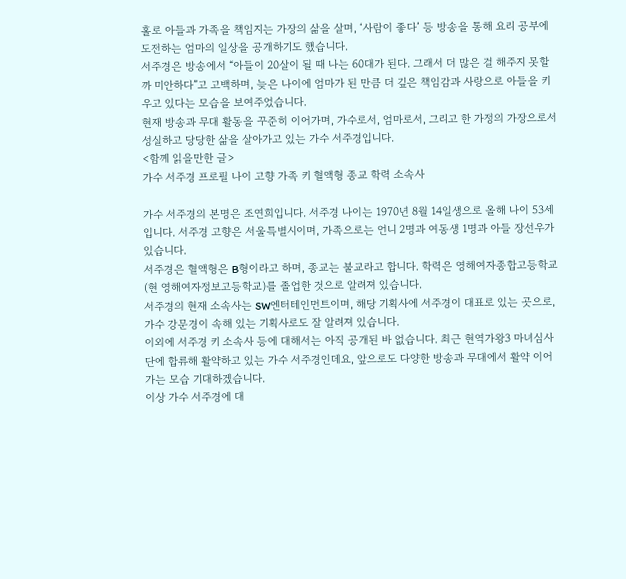홀로 아들과 가족을 책임지는 가장의 삶을 살며, ‘사람이 좋다’ 등 방송을 통해 요리 공부에 도전하는 엄마의 일상을 공개하기도 했습니다.
서주경은 방송에서 “아들이 20살이 될 때 나는 60대가 된다. 그래서 더 많은 걸 해주지 못할까 미안하다”고 고백하며, 늦은 나이에 엄마가 된 만큼 더 깊은 책임감과 사랑으로 아들을 키우고 있다는 모습을 보여주었습니다.
현재 방송과 무대 활동을 꾸준히 이어가며, 가수로서, 엄마로서, 그리고 한 가정의 가장으로서 성실하고 당당한 삶을 살아가고 있는 가수 서주경입니다.
<함께 읽을만한 글>
가수 서주경 프로필 나이 고향 가족 키 혈액형 종교 학력 소속사

가수 서주경의 본명은 조연희입니다. 서주경 나이는 1970년 8월 14일생으로 올해 나이 53세입니다. 서주경 고향은 서울특별시이며, 가족으로는 언니 2명과 여동생 1명과 아들 장선우가 있습니다.
서주경은 혈액형은 B형이라고 하며, 종교는 불교라고 합니다. 학력은 영해여자종합고등학교(현 영해여자정보고등학교)를 졸업한 것으로 알려져 있습니다.
서주경의 현재 소속사는 SW엔터테인먼트이며, 해당 기획사에 서주경이 대표로 있는 곳으로, 가수 강문경이 속해 있는 기획사로도 잘 알려져 있습니다.
이외에 서주경 키 소속사 등에 대해서는 아직 공개된 바 없습니다. 최근 현역가왕3 마녀심사단에 합류해 활약하고 있는 가수 서주경인데요, 앞으로도 다양한 방송과 무대에서 활약 이어가는 모습 기대하겠습니다.
이상 가수 서주경에 대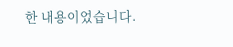한 내용이었습니다.